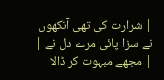| شرارت کی تھی آنکھوں نے سزا پائی مرے دل نے |
| مجھے مبہوت کر ڈالا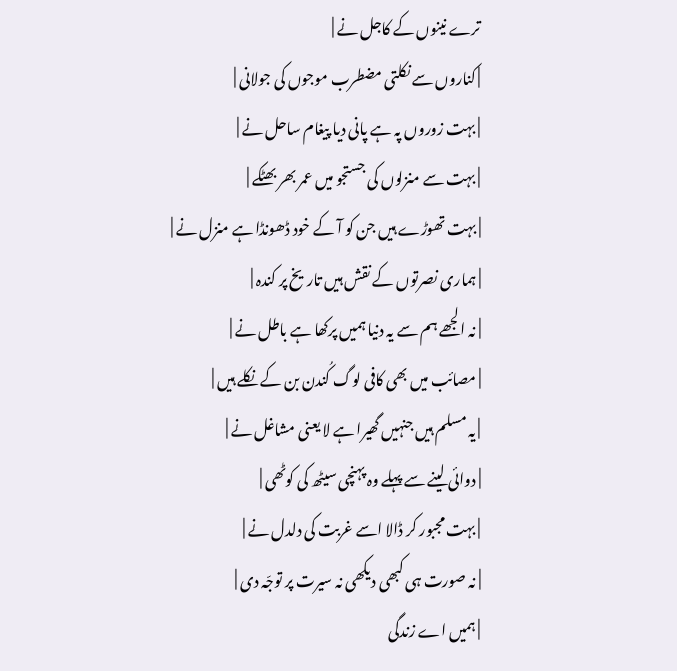ترے نینوں کے کاجل نے |
| کناروں سے نکلتی مضطرب موجوں کی جولانی |
| بہت زوروں پہ ہے پانی دیا پیغام ساحل نے |
| بہت سے منزلوں کی جستجو میں عمر بھر بھٹکے |
| بہت تھوڑے ہیں جن کو آ کے خود ڈھونڈا ہے منزل نے |
| ہماری نصرتوں کے نقش ہیں تاریخ پر کندہ |
| نہ الجھے ہم سے یہ دنیا ہمیں پرکھا ہے باطل نے |
| مصائب میں بھی کافی لوگ کُندن بن کے نکلے ہیں |
| یہ مسلم ہیں جنہیں گھیرا ہے لا یعنی مشاغل نے |
| دوائی لینے سے پہلے وہ پہنچی سیٹھ کی کوٹھی |
| بہت مجبور کر ڈالا اسے غربت کی دلدل نے |
| نہ صورت ہی کبھی دیکھی نہ سیرت پر توجّہ دی |
| ہمیں اے زندگی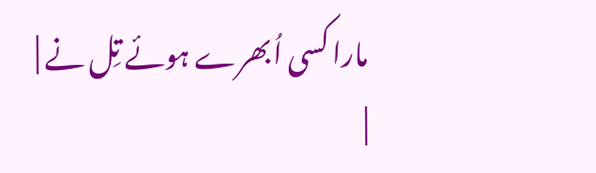مارا کسی اُبھرے ہوئے تِل نے |
|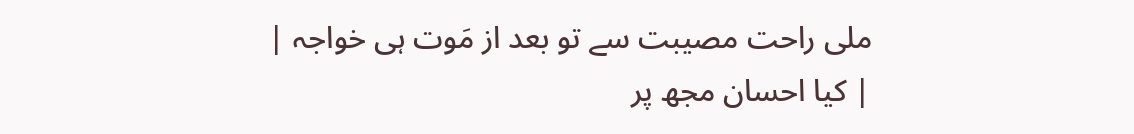ملی راحت مصیبت سے تو بعد از مَوت ہی خواجہ |
| کیا احسان مجھ پر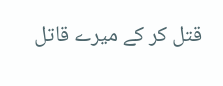قتل کر کے میرے قاتل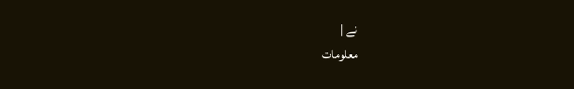نے |
معلومات